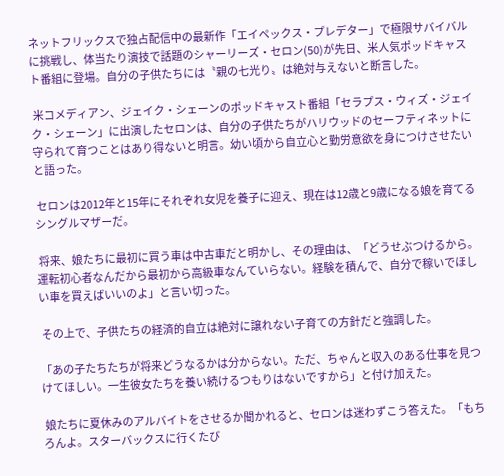ネットフリックスで独占配信中の最新作「エイペックス・プレデター」で極限サバイバルに挑戦し、体当たり演技で話題のシャーリーズ・セロン(50)が先日、米人気ポッドキャスト番組に登場。自分の子供たちには〝親の七光り〟は絶対与えないと断言した。

 米コメディアン、ジェイク・シェーンのポッドキャスト番組「セラプス・ウィズ・ジェイク・シェーン」に出演したセロンは、自分の子供たちがハリウッドのセーフティネットに守られて育つことはあり得ないと明言。幼い頃から自立心と勤労意欲を身につけさせたいと語った。

 セロンは2012年と15年にそれぞれ女児を養子に迎え、現在は12歳と9歳になる娘を育てるシングルマザーだ。

 将来、娘たちに最初に買う車は中古車だと明かし、その理由は、「どうせぶつけるから。運転初心者なんだから最初から高級車なんていらない。経験を積んで、自分で稼いでほしい車を買えばいいのよ」と言い切った。

 その上で、子供たちの経済的自立は絶対に譲れない子育ての方針だと強調した。

「あの子たちたちが将来どうなるかは分からない。ただ、ちゃんと収入のある仕事を見つけてほしい。一生彼女たちを養い続けるつもりはないですから」と付け加えた。

 娘たちに夏休みのアルバイトをさせるか聞かれると、セロンは迷わずこう答えた。「もちろんよ。スターバックスに行くたび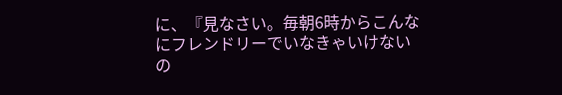に、『見なさい。毎朝6時からこんなにフレンドリーでいなきゃいけないの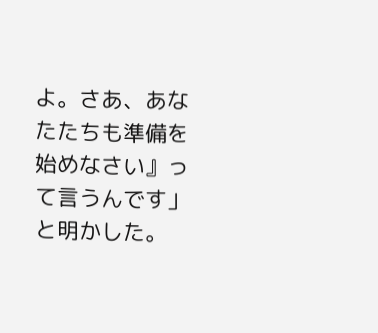よ。さあ、あなたたちも準備を始めなさい』って言うんです」と明かした。